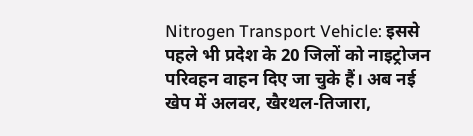Nitrogen Transport Vehicle: इससे पहले भी प्रदेश के 20 जिलों को नाइट्रोजन परिवहन वाहन दिए जा चुके हैं। अब नई खेप में अलवर, खैरथल-तिजारा,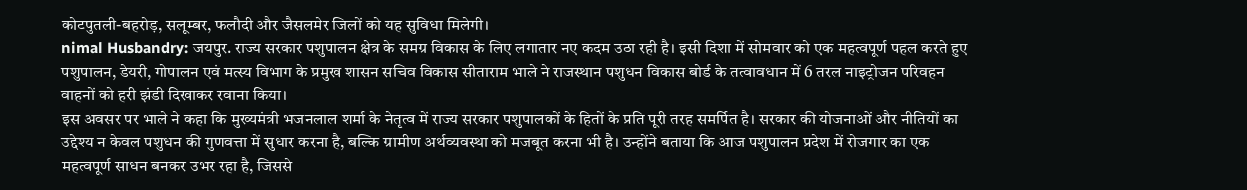कोटपुतली-बहरोड़, सलूम्बर, फलौदी और जैसलमेर जिलों को यह सुविधा मिलेगी।
nimal Husbandry: जयपुर. राज्य सरकार पशुपालन क्षेत्र के समग्र विकास के लिए लगातार नए कदम उठा रही है। इसी दिशा में सोमवार को एक महत्वपूर्ण पहल करते हुए पशुपालन, डेयरी, गोपालन एवं मत्स्य विभाग के प्रमुख शासन सचिव विकास सीताराम भाले ने राजस्थान पशुधन विकास बोर्ड के तत्वावधान में 6 तरल नाइट्रोजन परिवहन वाहनों को हरी झंडी दिखाकर रवाना किया।
इस अवसर पर भाले ने कहा कि मुख्यमंत्री भजनलाल शर्मा के नेतृत्व में राज्य सरकार पशुपालकों के हितों के प्रति पूरी तरह समर्पित है। सरकार की योजनाओं और नीतियों का उद्देश्य न केवल पशुधन की गुणवत्ता में सुधार करना है, बल्कि ग्रामीण अर्थव्यवस्था को मजबूत करना भी है। उन्होंने बताया कि आज पशुपालन प्रदेश में रोजगार का एक महत्वपूर्ण साधन बनकर उभर रहा है, जिससे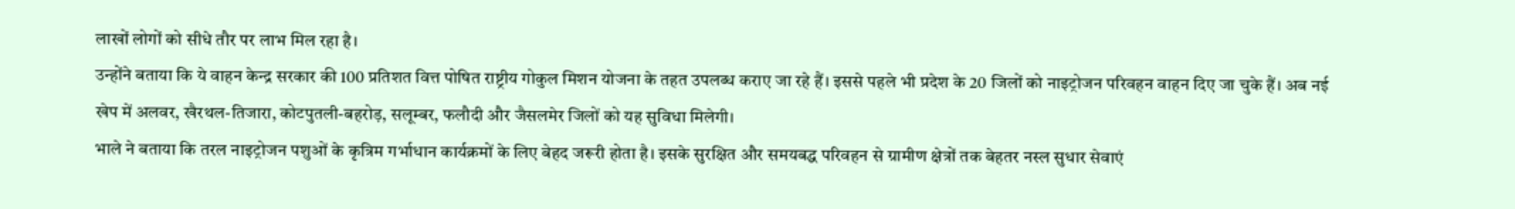लाखों लोगों को सीधे तौर पर लाभ मिल रहा है।
उन्होंने बताया कि ये वाहन केन्द्र सरकार की 100 प्रतिशत वित्त पोषित राष्ट्रीय गोकुल मिशन योजना के तहत उपलब्ध कराए जा रहे हैं। इससे पहले भी प्रदेश के 20 जिलों को नाइट्रोजन परिवहन वाहन दिए जा चुके हैं। अब नई खेप में अलवर, खैरथल-तिजारा, कोटपुतली-बहरोड़, सलूम्बर, फलौदी और जैसलमेर जिलों को यह सुविधा मिलेगी।
भाले ने बताया कि तरल नाइट्रोजन पशुओं के कृत्रिम गर्भाधान कार्यक्रमों के लिए बेहद जरूरी होता है। इसके सुरक्षित और समयबद्ध परिवहन से ग्रामीण क्षेत्रों तक बेहतर नस्ल सुधार सेवाएं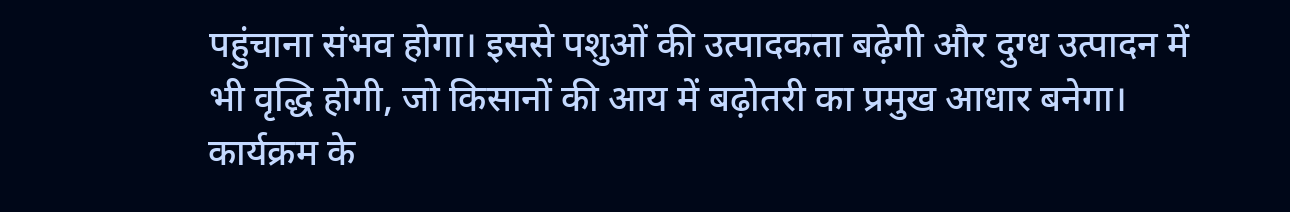पहुंचाना संभव होगा। इससे पशुओं की उत्पादकता बढ़ेगी और दुग्ध उत्पादन में भी वृद्धि होगी, जो किसानों की आय में बढ़ोतरी का प्रमुख आधार बनेगा।
कार्यक्रम के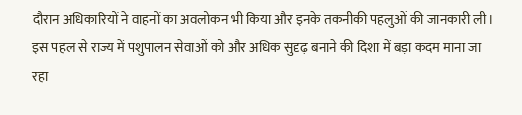दौरान अधिकारियों ने वाहनों का अवलोकन भी किया और इनके तकनीकी पहलुओं की जानकारी ली। इस पहल से राज्य में पशुपालन सेवाओं को और अधिक सुदृढ़ बनाने की दिशा में बड़ा कदम माना जा रहा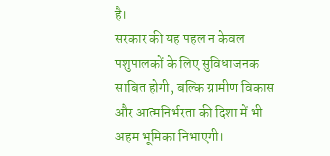है।
सरकार की यह पहल न केवल पशुपालकों के लिए सुविधाजनक साबित होगी, बल्कि ग्रामीण विकास और आत्मनिर्भरता की दिशा में भी अहम भूमिका निभाएगी।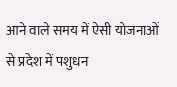आने वाले समय में ऐसी योजनाओं से प्रदेश में पशुधन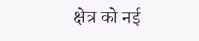क्षेत्र को नई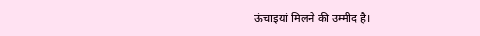ऊंचाइयां मिलने की उम्मीद है।